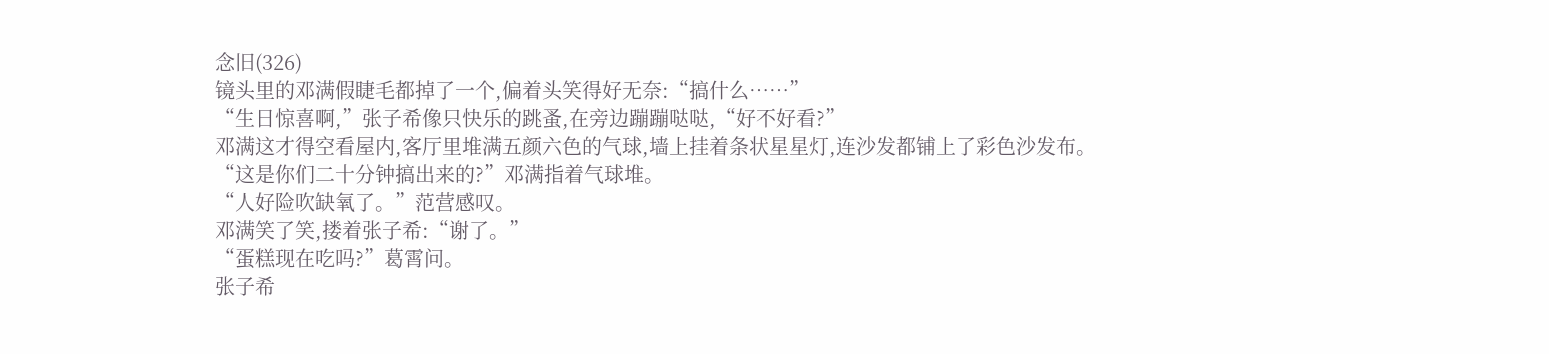念旧(326)
镜头里的邓满假睫毛都掉了一个,偏着头笑得好无奈:“搞什么……”
“生日惊喜啊,”张子希像只快乐的跳蚤,在旁边蹦蹦哒哒,“好不好看?”
邓满这才得空看屋内,客厅里堆满五颜六色的气球,墙上挂着条状星星灯,连沙发都铺上了彩色沙发布。
“这是你们二十分钟搞出来的?”邓满指着气球堆。
“人好险吹缺氧了。”范营感叹。
邓满笑了笑,搂着张子希:“谢了。”
“蛋糕现在吃吗?”葛霄问。
张子希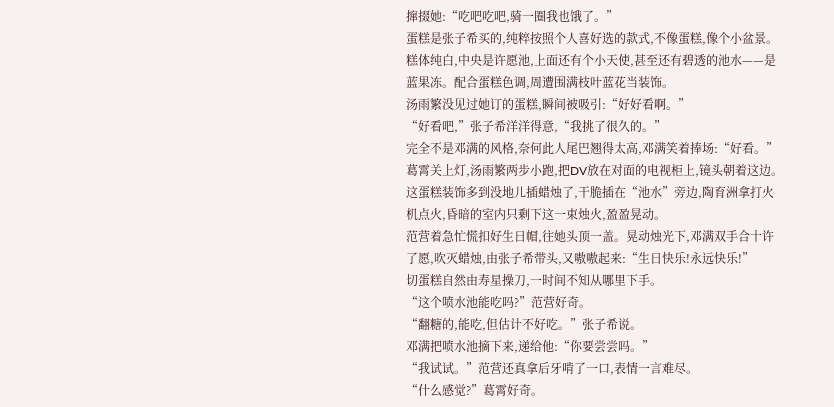撺掇她:“吃吧吃吧,骑一圈我也饿了。”
蛋糕是张子希买的,纯粹按照个人喜好选的款式,不像蛋糕,像个小盆景。
糕体纯白,中央是许愿池,上面还有个小天使,甚至还有碧透的池水——是蓝果冻。配合蛋糕色调,周遭围满枝叶蓝花当装饰。
汤雨繁没见过她订的蛋糕,瞬间被吸引:“好好看啊。”
“好看吧,”张子希洋洋得意,“我挑了很久的。”
完全不是邓满的风格,奈何此人尾巴翘得太高,邓满笑着捧场:“好看。”
葛霄关上灯,汤雨繁两步小跑,把DV放在对面的电视柜上,镜头朝着这边。
这蛋糕装饰多到没地儿插蜡烛了,干脆插在“池水”旁边,陶育洲拿打火机点火,昏暗的室内只剩下这一束烛火,盈盈晃动。
范营着急忙慌扣好生日帽,往她头顶一盖。晃动烛光下,邓满双手合十许了愿,吹灭蜡烛,由张子希带头,又嗷嗷起来:“生日快乐!永远快乐!”
切蛋糕自然由寿星操刀,一时间不知从哪里下手。
“这个喷水池能吃吗?”范营好奇。
“翻糖的,能吃,但估计不好吃。”张子希说。
邓满把喷水池摘下来,递给他:“你要尝尝吗。”
“我试试。”范营还真拿后牙啃了一口,表情一言难尽。
“什么感觉?”葛霄好奇。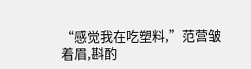“感觉我在吃塑料,”范营皱着眉,斟酌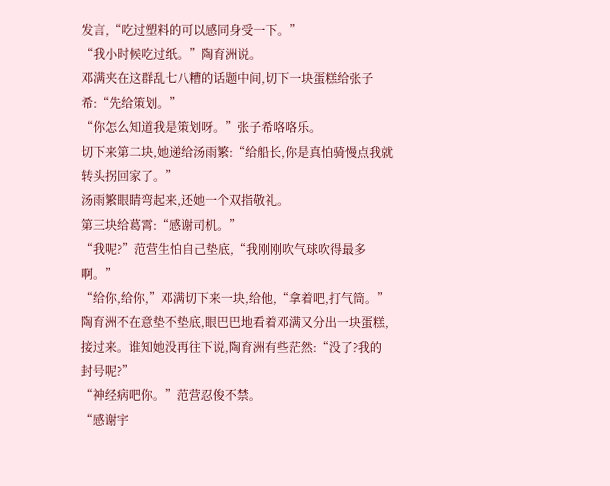发言,“吃过塑料的可以感同身受一下。”
“我小时候吃过纸。”陶育洲说。
邓满夹在这群乱七八糟的话题中间,切下一块蛋糕给张子希:“先给策划。”
“你怎么知道我是策划呀。”张子希咯咯乐。
切下来第二块,她递给汤雨繁:“给船长,你是真怕骑慢点我就转头拐回家了。”
汤雨繁眼睛弯起来,还她一个双指敬礼。
第三块给葛霄:“感谢司机。”
“我呢?”范营生怕自己垫底,“我刚刚吹气球吹得最多啊。”
“给你,给你,”邓满切下来一块,给他,“拿着吧,打气筒。”
陶育洲不在意垫不垫底,眼巴巴地看着邓满又分出一块蛋糕,接过来。谁知她没再往下说,陶育洲有些茫然:“没了?我的封号呢?”
“神经病吧你。”范营忍俊不禁。
“感谢宇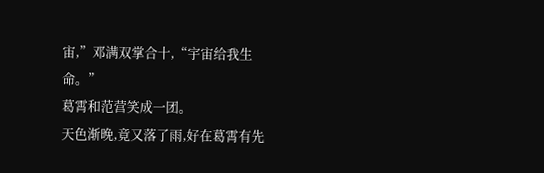宙,”邓满双掌合十,“宇宙给我生命。”
葛霄和范营笑成一团。
天色渐晚,竟又落了雨,好在葛霄有先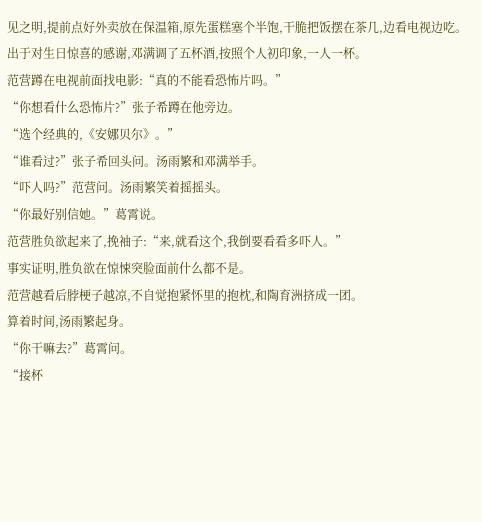见之明,提前点好外卖放在保温箱,原先蛋糕塞个半饱,干脆把饭摆在茶几,边看电视边吃。
出于对生日惊喜的感谢,邓满调了五杯酒,按照个人初印象,一人一杯。
范营蹲在电视前面找电影:“真的不能看恐怖片吗。”
“你想看什么恐怖片?”张子希蹲在他旁边。
“选个经典的,《安娜贝尔》。”
“谁看过?”张子希回头问。汤雨繁和邓满举手。
“吓人吗?”范营问。汤雨繁笑着摇摇头。
“你最好别信她。”葛霄说。
范营胜负欲起来了,挽袖子:“来,就看这个,我倒要看看多吓人。”
事实证明,胜负欲在惊悚突脸面前什么都不是。
范营越看后脖梗子越凉,不自觉抱紧怀里的抱枕,和陶育洲挤成一团。
算着时间,汤雨繁起身。
“你干嘛去?”葛霄问。
“接杯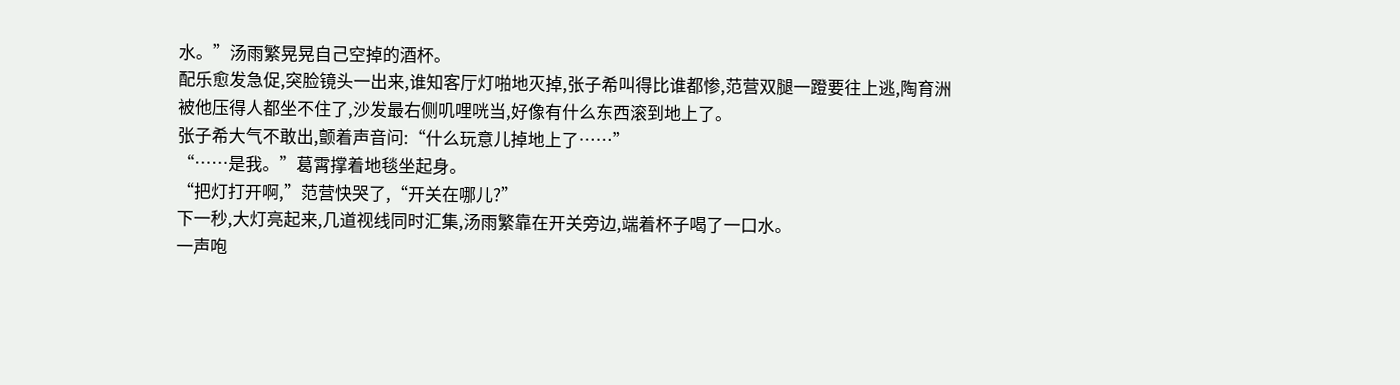水。”汤雨繁晃晃自己空掉的酒杯。
配乐愈发急促,突脸镜头一出来,谁知客厅灯啪地灭掉,张子希叫得比谁都惨,范营双腿一蹬要往上逃,陶育洲被他压得人都坐不住了,沙发最右侧叽哩咣当,好像有什么东西滚到地上了。
张子希大气不敢出,颤着声音问:“什么玩意儿掉地上了……”
“……是我。”葛霄撑着地毯坐起身。
“把灯打开啊,”范营快哭了,“开关在哪儿?”
下一秒,大灯亮起来,几道视线同时汇集,汤雨繁靠在开关旁边,端着杯子喝了一口水。
一声咆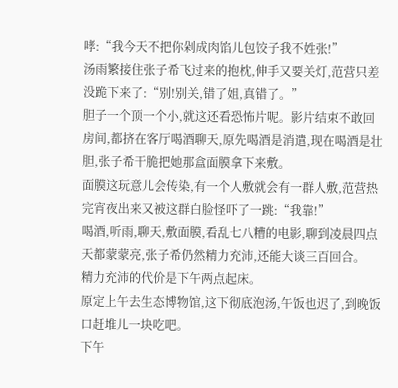哮:“我今天不把你剁成肉馅儿包饺子我不姓张!”
汤雨繁接住张子希飞过来的抱枕,伸手又要关灯,范营只差没跪下来了:“别!别关,错了姐,真错了。”
胆子一个顶一个小,就这还看恐怖片呢。影片结束不敢回房间,都挤在客厅喝酒聊天,原先喝酒是消遣,现在喝酒是壮胆,张子希干脆把她那盒面膜拿下来敷。
面膜这玩意儿会传染,有一个人敷就会有一群人敷,范营热完宵夜出来又被这群白脸怪吓了一跳:“我靠!”
喝酒,听雨,聊天,敷面膜,看乱七八糟的电影,聊到凌晨四点天都蒙蒙亮,张子希仍然精力充沛,还能大谈三百回合。
精力充沛的代价是下午两点起床。
原定上午去生态博物馆,这下彻底泡汤,午饭也迟了,到晚饭口赶堆儿一块吃吧。
下午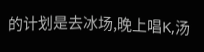的计划是去冰场,晚上唱K,汤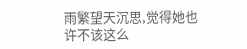雨繁望天沉思,觉得她也许不该这么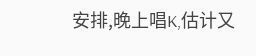安排,晚上唱K,估计又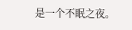是一个不眠之夜。